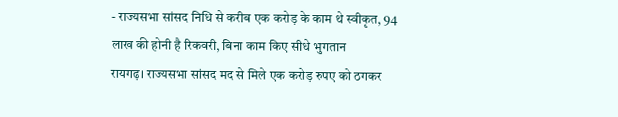- राज्यसभा सांसद निधि से करीब एक करोड़ के काम थे स्वीकृत, 94 लाख की होनी है रिकवरी, बिना काम किए सीधे भुगतान
रायगढ़। राज्यसभा सांसद मद से मिले एक करोड़ रुपए को ठगकर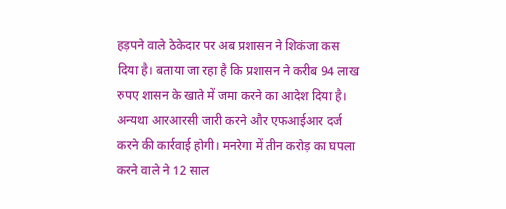हड़पने वाले ठेकेदार पर अब प्रशासन ने शिकंजा कस दिया है। बताया जा रहा है कि प्रशासन ने करीब 94 लाख रुपए शासन के खाते में जमा करने का आदेश दिया है। अन्यथा आरआरसी जारी करने और एफआईआर दर्ज करने की कार्रवाई होगी। मनरेगा में तीन करोड़ का घपला करने वाले ने 12 साल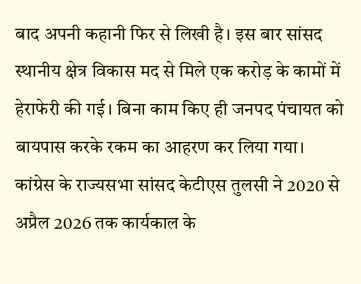बाद अपनी कहानी फिर से लिखी है। इस बार सांसद स्थानीय क्षेत्र विकास मद से मिले एक करोड़ के कामों में हेराफेरी की गई। बिना काम किए ही जनपद पंचायत को बायपास करके रकम का आहरण कर लिया गया। कांग्रेस के राज्यसभा सांसद केटीएस तुलसी ने 2020 से अप्रैल 2026 तक कार्यकाल के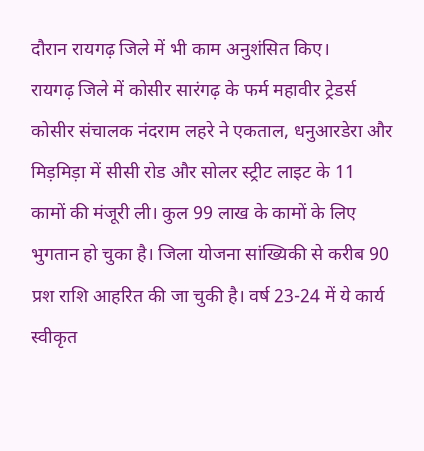दौरान रायगढ़ जिले में भी काम अनुशंसित किए।
रायगढ़ जिले में कोसीर सारंगढ़ के फर्म महावीर ट्रेडर्स कोसीर संचालक नंदराम लहरे ने एकताल, धनुआरडेरा और मिड़मिड़ा में सीसी रोड और सोलर स्ट्रीट लाइट के 11 कामों की मंजूरी ली। कुल 99 लाख के कामों के लिए भुगतान हो चुका है। जिला योजना सांख्यिकी से करीब 90 प्रश राशि आहरित की जा चुकी है। वर्ष 23-24 में ये कार्य स्वीकृत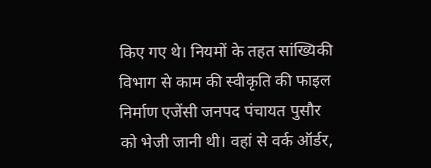किए गए थे। नियमों के तहत सांख्यिकी विभाग से काम की स्वीकृति की फाइल निर्माण एजेंसी जनपद पंचायत पुसौर को भेजी जानी थी। वहां से वर्क ऑर्डर,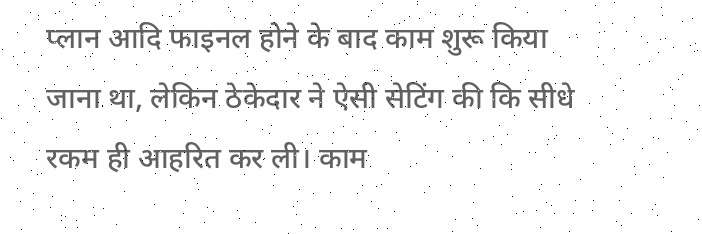प्लान आदि फाइनल होने के बाद काम शुरू किया जाना था, लेकिन ठेकेदार ने ऐसी सेटिंग की कि सीधे रकम ही आहरित कर ली। काम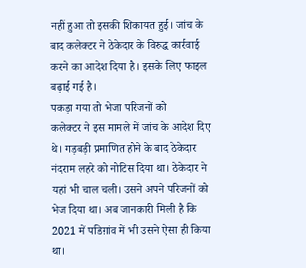नहीं हुआ तो इसकी शिकायत हुई। जांच के बाद कलेक्टर ने ठेकेदार के विरुद्ध कार्रवाई करने का आदेश दिया है। इसके लिए फाइल बढ़ाई गई है।
पकड़ा गया तो भेजा परिजनों को
कलेक्टर ने इस मामले में जांच के आदेश दिए थे। गड़बड़ी प्रमाणित होने के बाद ठेकेदार नंदराम लहरे को नोटिस दिया था। ठेकेदार ने यहां भी चाल चली। उसने अपने परिजनों को भेज दिया था। अब जानकारी मिली है कि 2021 में पडिग़ांव में भी उसने ऐसा ही किया था।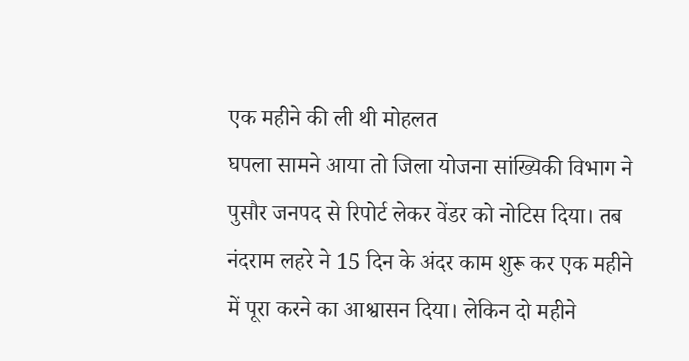एक महीने की ली थी मोहलत
घपला सामने आया तो जिला योजना सांख्यिकी विभाग ने पुसौर जनपद से रिपोर्ट लेकर वेंडर को नोटिस दिया। तब नंदराम लहरे ने 15 दिन के अंदर काम शुरू कर एक महीने में पूरा करने का आश्वासन दिया। लेकिन दो महीने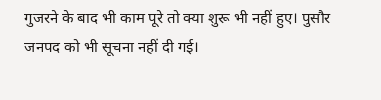गुजरने के बाद भी काम पूरे तो क्या शुरू भी नहीं हुए। पुसौर जनपद को भी सूचना नहीं दी गई।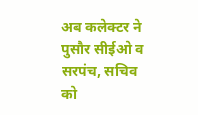अब कलेक्टर ने पुसौर सीईओ व सरपंच, सचिव को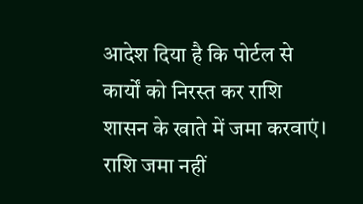आदेश दिया है कि पोर्टल से कार्यों को निरस्त कर राशि शासन के खाते में जमा करवाएं। राशि जमा नहीं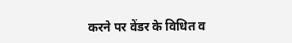करने पर वेंडर के विधित व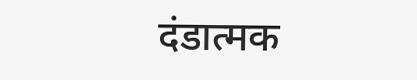दंडात्मक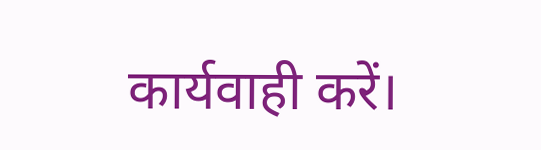कार्यवाही करें।